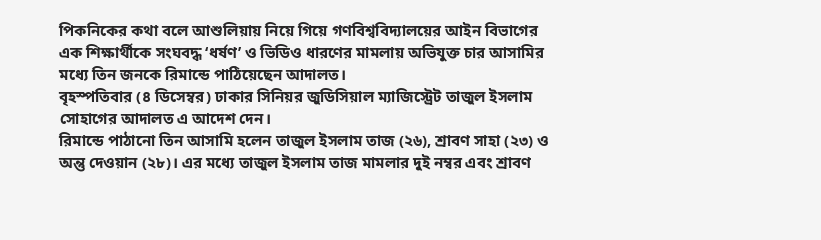পিকনিকের কথা বলে আশুলিয়ায় নিয়ে গিয়ে গণবিশ্ববিদ্যালয়ের আইন বিভাগের এক শিক্ষার্থীকে সংঘবদ্ধ ‘ধর্ষণ’ ও ভিডিও ধারণের মামলায় অভিযুক্ত চার আসামির মধ্যে তিন জনকে রিমান্ডে পাঠিয়েছেন আদালত।
বৃহস্পতিবার (৪ ডিসেম্বর) ঢাকার সিনিয়র জুডিসিয়াল ম্যাজিস্ট্রেট তাজুল ইসলাম সোহাগের আদালত এ আদেশ দেন।
রিমান্ডে পাঠানো তিন আসামি হলেন তাজুল ইসলাম তাজ (২৬), শ্রাবণ সাহা (২৩) ও অন্তু দেওয়ান (২৮)। এর মধ্যে তাজুল ইসলাম তাজ মামলার দুই নম্বর এবং শ্রাবণ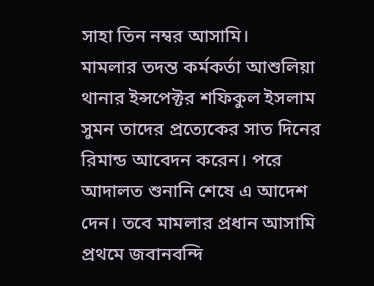সাহা তিন নম্বর আসামি।
মামলার তদন্ত কর্মকর্তা আশুলিয়া থানার ইন্সপেক্টর শফিকুল ইসলাম সুমন তাদের প্রত্যেকের সাত দিনের রিমান্ড আবেদন করেন। পরে আদালত শুনানি শেষে এ আদেশ দেন। তবে মামলার প্রধান আসামি প্রথমে জবানবন্দি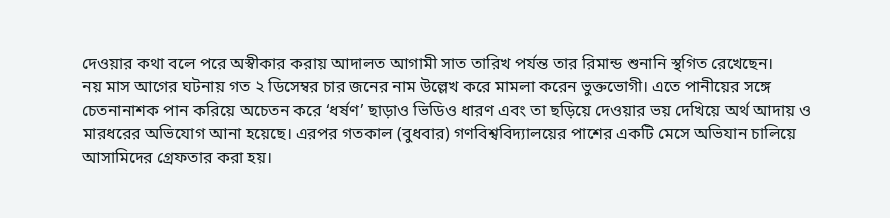দেওয়ার কথা বলে পরে অস্বীকার করায় আদালত আগামী সাত তারিখ পর্যন্ত তার রিমান্ড শুনানি স্থগিত রেখেছেন।
নয় মাস আগের ঘটনায় গত ২ ডিসেম্বর চার জনের নাম উল্লেখ করে মামলা করেন ভুক্তভোগী। এতে পানীয়ের সঙ্গে চেতনানাশক পান করিয়ে অচেতন করে ‘ধর্ষণ’ ছাড়াও ভিডিও ধারণ এবং তা ছড়িয়ে দেওয়ার ভয় দেখিয়ে অর্থ আদায় ও মারধরের অভিযোগ আনা হয়েছে। এরপর গতকাল (বুধবার) গণবিশ্ববিদ্যালয়ের পাশের একটি মেসে অভিযান চালিয়ে আসামিদের গ্রেফতার করা হয়।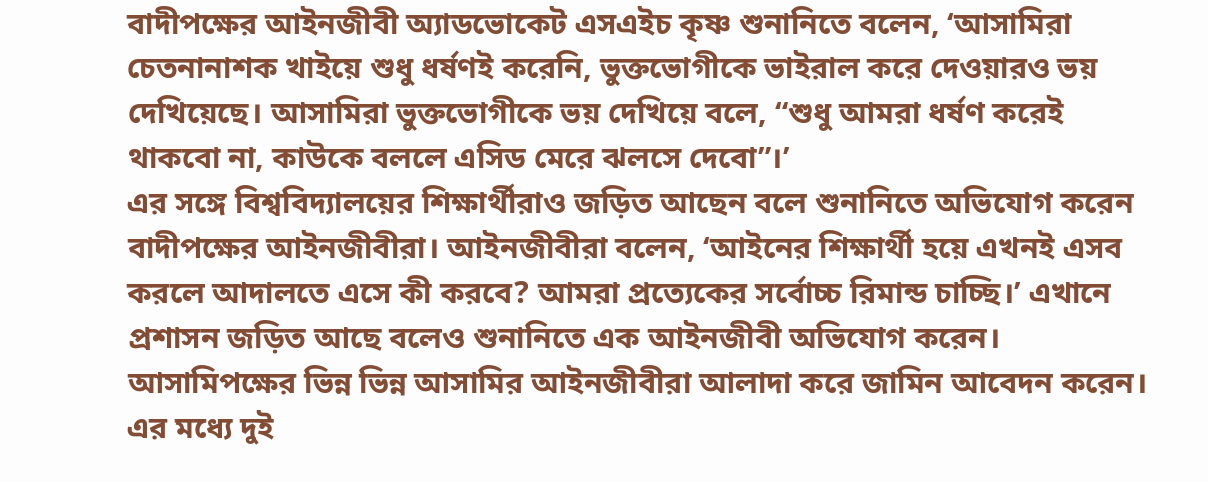বাদীপক্ষের আইনজীবী অ্যাডভোকেট এসএইচ কৃষ্ণ শুনানিতে বলেন, ‘আসামিরা চেতনানাশক খাইয়ে শুধু ধর্ষণই করেনি, ভুক্তভোগীকে ভাইরাল করে দেওয়ারও ভয় দেখিয়েছে। আসামিরা ভুক্তভোগীকে ভয় দেখিয়ে বলে, “শুধু আমরা ধর্ষণ করেই থাকবো না, কাউকে বললে এসিড মেরে ঝলসে দেবো”।’
এর সঙ্গে বিশ্ববিদ্যালয়ের শিক্ষার্থীরাও জড়িত আছেন বলে শুনানিতে অভিযোগ করেন বাদীপক্ষের আইনজীবীরা। আইনজীবীরা বলেন, ‘আইনের শিক্ষার্থী হয়ে এখনই এসব করলে আদালতে এসে কী করবে? আমরা প্রত্যেকের সর্বোচ্চ রিমান্ড চাচ্ছি।’ এখানে প্রশাসন জড়িত আছে বলেও শুনানিতে এক আইনজীবী অভিযোগ করেন।
আসামিপক্ষের ভিন্ন ভিন্ন আসামির আইনজীবীরা আলাদা করে জামিন আবেদন করেন। এর মধ্যে দুই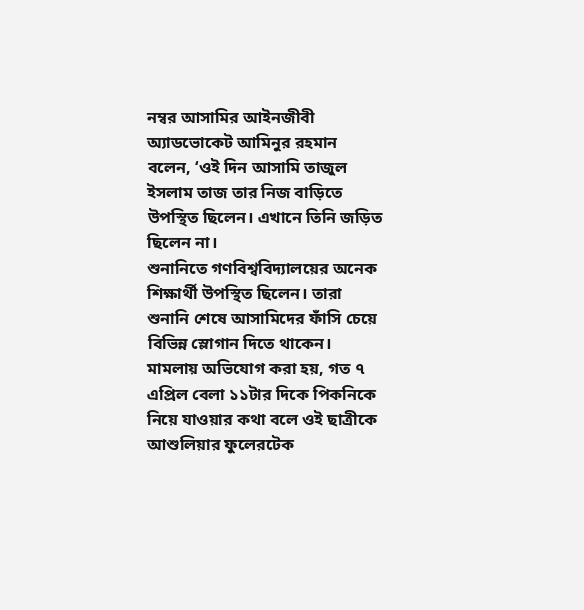নম্বর আসামির আইনজীবী অ্যাডভোকেট আমিনুর রহমান বলেন, ‘ওই দিন আসামি তাজুল ইসলাম তাজ তার নিজ বাড়িতে উপস্থিত ছিলেন। এখানে তিনি জড়িত ছিলেন না।
শুনানিতে গণবিশ্ববিদ্যালয়ের অনেক শিক্ষার্থী উপস্থিত ছিলেন। তারা শুনানি শেষে আসামিদের ফাঁসি চেয়ে বিভিন্ন স্লোগান দিতে থাকেন।
মামলায় অভিযোগ করা হয়, গত ৭ এপ্রিল বেলা ১১টার দিকে পিকনিকে নিয়ে যাওয়ার কথা বলে ওই ছাত্রীকে আশুলিয়ার ফুলেরটেক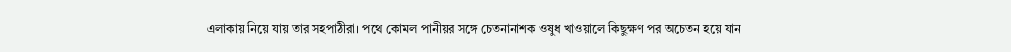এলাকায় নিয়ে যায় তার সহপাঠীরা। পথে কোমল পানীয়র সঙ্গে চেতনানাশক ওষুধ খাওয়ালে কিছুক্ষণ পর অচেতন হয়ে যান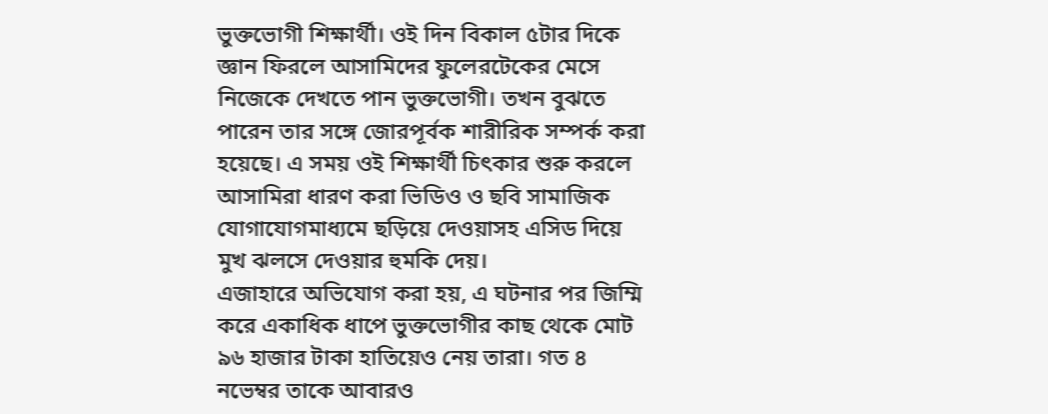ভুক্তভোগী শিক্ষার্থী। ওই দিন বিকাল ৫টার দিকে জ্ঞান ফিরলে আসামিদের ফুলেরটেকের মেসে নিজেকে দেখতে পান ভুক্তভোগী। তখন বুঝতে পারেন তার সঙ্গে জোরপূর্বক শারীরিক সম্পর্ক করা হয়েছে। এ সময় ওই শিক্ষার্থী চিৎকার শুরু করলে আসামিরা ধারণ করা ভিডিও ও ছবি সামাজিক যোগাযোগমাধ্যমে ছড়িয়ে দেওয়াসহ এসিড দিয়ে মুখ ঝলসে দেওয়ার হুমকি দেয়।
এজাহারে অভিযোগ করা হয়, এ ঘটনার পর জিম্মি করে একাধিক ধাপে ভুক্তভোগীর কাছ থেকে মোট ৯৬ হাজার টাকা হাতিয়েও নেয় তারা। গত ৪ নভেম্বর তাকে আবারও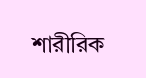শারীরিক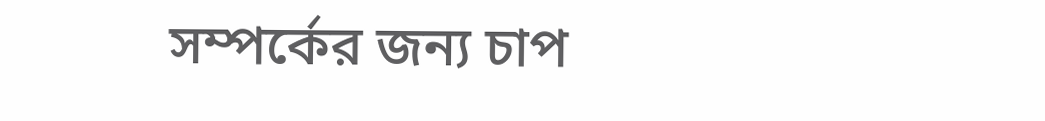সম্পর্কের জন্য চাপ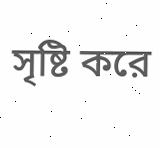সৃষ্টি করে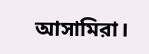আসামিরা।